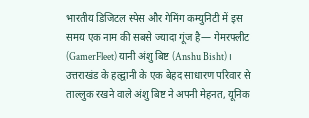भारतीय डिजिटल स्पेस और गेमिंग कम्युनिटी में इस समय एक नाम की सबसे ज्यादा गूंज है— गेमरफ्लीट (GamerFleet) यानी अंशु बिष्ट (Anshu Bisht)। उत्तराखंड के हल्द्वानी के एक बेहद साधारण परिवार से ताल्लुक रखने वाले अंशु बिष्ट ने अपनी मेहनत, यूनिक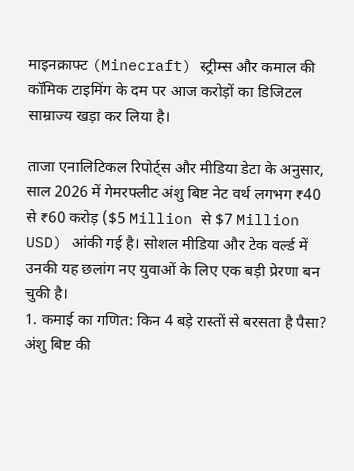माइनक्राफ्ट (Minecraft) स्ट्रीम्स और कमाल की कॉमिक टाइमिंग के दम पर आज करोड़ों का डिजिटल साम्राज्य खड़ा कर लिया है।

ताजा एनालिटिकल रिपोर्ट्स और मीडिया डेटा के अनुसार, साल 2026 में गेमरफ्लीट अंशु बिष्ट नेट वर्थ लगभग ₹40 से ₹60 करोड़ ($5 Million से $7 Million USD) आंकी गई है। सोशल मीडिया और टेक वर्ल्ड में उनकी यह छलांग नए युवाओं के लिए एक बड़ी प्रेरणा बन चुकी है।
1. कमाई का गणित: किन 4 बड़े रास्तों से बरसता है पैसा?
अंशु बिष्ट की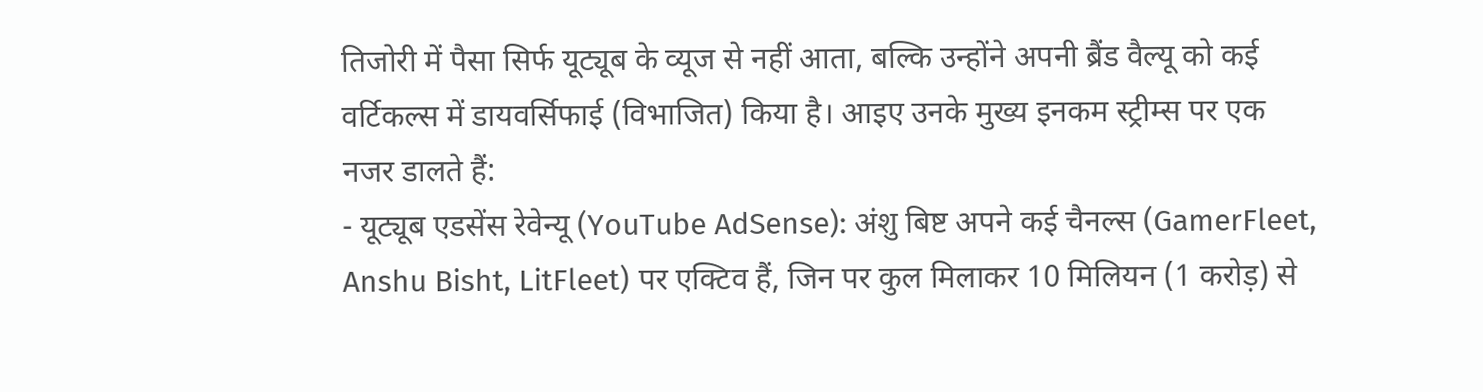तिजोरी में पैसा सिर्फ यूट्यूब के व्यूज से नहीं आता, बल्कि उन्होंने अपनी ब्रैंड वैल्यू को कई वर्टिकल्स में डायवर्सिफाई (विभाजित) किया है। आइए उनके मुख्य इनकम स्ट्रीम्स पर एक नजर डालते हैं:
- यूट्यूब एडसेंस रेवेन्यू (YouTube AdSense): अंशु बिष्ट अपने कई चैनल्स (GamerFleet, Anshu Bisht, LitFleet) पर एक्टिव हैं, जिन पर कुल मिलाकर 10 मिलियन (1 करोड़) से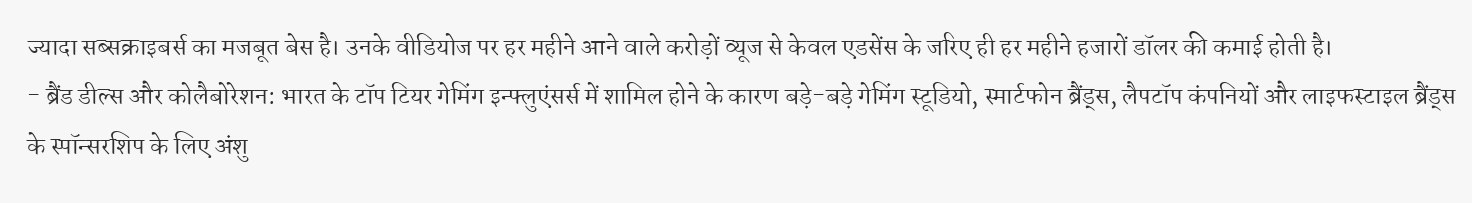ज्यादा सब्सक्राइबर्स का मजबूत बेस है। उनके वीडियोज पर हर महीने आने वाले करोड़ों व्यूज से केवल एडसेंस के जरिए ही हर महीने हजारों डॉलर की कमाई होती है।
- ब्रैंड डील्स और कोलैबोरेशन: भारत के टॉप टियर गेमिंग इन्फ्लुएंसर्स में शामिल होने के कारण बड़े-बड़े गेमिंग स्टूडियो, स्मार्टफोन ब्रैंड्स, लैपटॉप कंपनियों और लाइफस्टाइल ब्रैंड्स के स्पॉन्सरशिप के लिए अंशु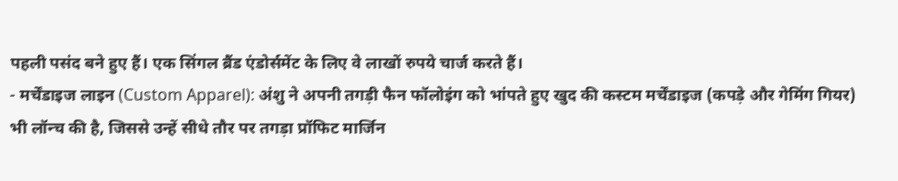पहली पसंद बने हुए हैं। एक सिंगल ब्रैंड एंडोर्समेंट के लिए वे लाखों रुपये चार्ज करते हैं।
- मर्चेंडाइज लाइन (Custom Apparel): अंशु ने अपनी तगड़ी फैन फॉलोइंग को भांपते हुए खुद की कस्टम मर्चेंडाइज (कपड़े और गेमिंग गियर) भी लॉन्च की है, जिससे उन्हें सीधे तौर पर तगड़ा प्रॉफिट मार्जिन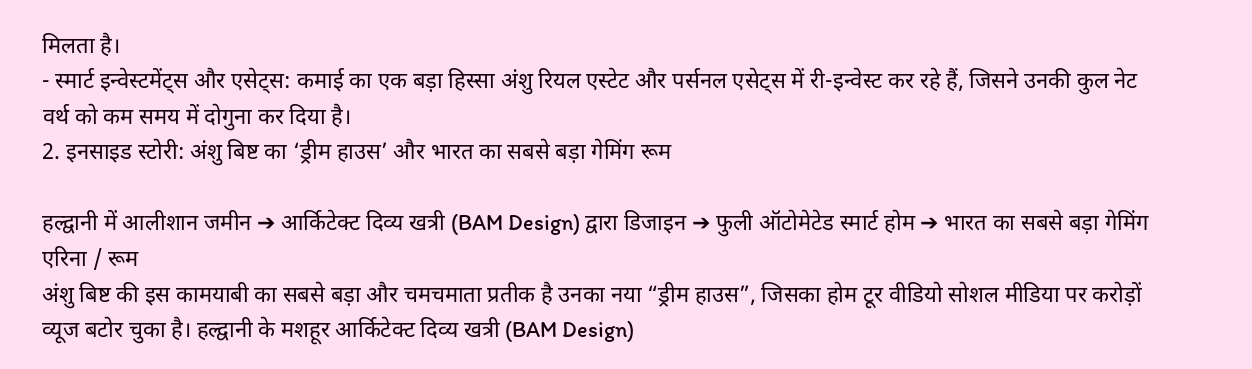मिलता है।
- स्मार्ट इन्वेस्टमेंट्स और एसेट्स: कमाई का एक बड़ा हिस्सा अंशु रियल एस्टेट और पर्सनल एसेट्स में री-इन्वेस्ट कर रहे हैं, जिसने उनकी कुल नेट वर्थ को कम समय में दोगुना कर दिया है।
2. इनसाइड स्टोरी: अंशु बिष्ट का ‘ड्रीम हाउस’ और भारत का सबसे बड़ा गेमिंग रूम

हल्द्वानी में आलीशान जमीन ➔ आर्किटेक्ट दिव्य खत्री (BAM Design) द्वारा डिजाइन ➔ फुली ऑटोमेटेड स्मार्ट होम ➔ भारत का सबसे बड़ा गेमिंग एरिना / रूम
अंशु बिष्ट की इस कामयाबी का सबसे बड़ा और चमचमाता प्रतीक है उनका नया “ड्रीम हाउस”, जिसका होम टूर वीडियो सोशल मीडिया पर करोड़ों व्यूज बटोर चुका है। हल्द्वानी के मशहूर आर्किटेक्ट दिव्य खत्री (BAM Design)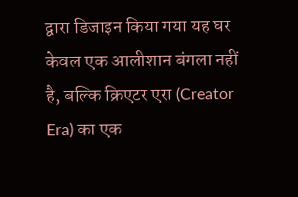द्वारा डिजाइन किया गया यह घर केवल एक आलीशान बंगला नहीं है, बल्कि क्रिएटर एरा (Creator Era) का एक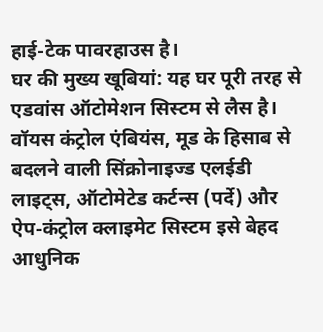हाई-टेक पावरहाउस है।
घर की मुख्य खूबियां: यह घर पूरी तरह से एडवांस ऑटोमेशन सिस्टम से लैस है। वॉयस कंट्रोल एंबियंस, मूड के हिसाब से बदलने वाली सिंक्रोनाइज्ड एलईडी लाइट्स, ऑटोमेटेड कर्टन्स (पर्दे) और ऐप-कंट्रोल क्लाइमेट सिस्टम इसे बेहद आधुनिक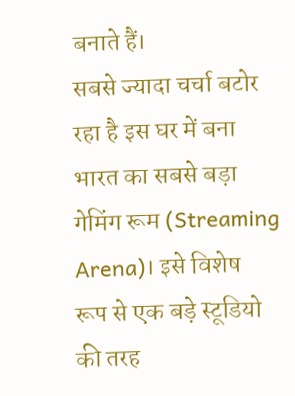बनाते हैं।
सबसे ज्यादा चर्चा बटोर रहा है इस घर में बना भारत का सबसे बड़ा गेमिंग रूम (Streaming Arena)। इसे विशेष रूप से एक बड़े स्टूडियो की तरह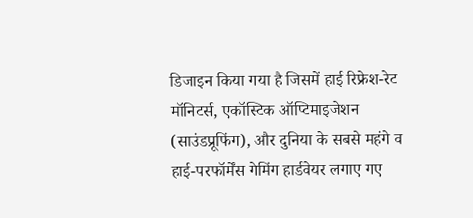डिजाइन किया गया है जिसमें हाई रिफ्रेश-रेट मॉनिटर्स, एकॉस्टिक ऑप्टिमाइजेशन (साउंडप्रूफिंग), और दुनिया के सबसे महंगे व हाई-परफॉर्मेंस गेमिंग हार्डवेयर लगाए गए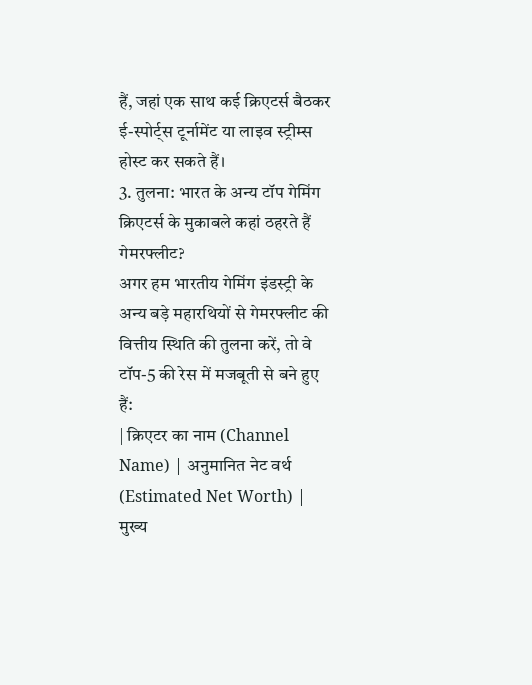हैं, जहां एक साथ कई क्रिएटर्स बैठकर ई-स्पोर्ट्स टूर्नामेंट या लाइव स्ट्रीम्स होस्ट कर सकते हैं।
3. तुलना: भारत के अन्य टॉप गेमिंग क्रिएटर्स के मुकाबले कहां ठहरते हैं गेमरफ्लीट?
अगर हम भारतीय गेमिंग इंडस्ट्री के अन्य बड़े महारथियों से गेमरफ्लीट की वित्तीय स्थिति की तुलना करें, तो वे टॉप-5 की रेस में मजबूती से बने हुए हैं:
| क्रिएटर का नाम (Channel Name) | अनुमानित नेट वर्थ (Estimated Net Worth) | मुख्य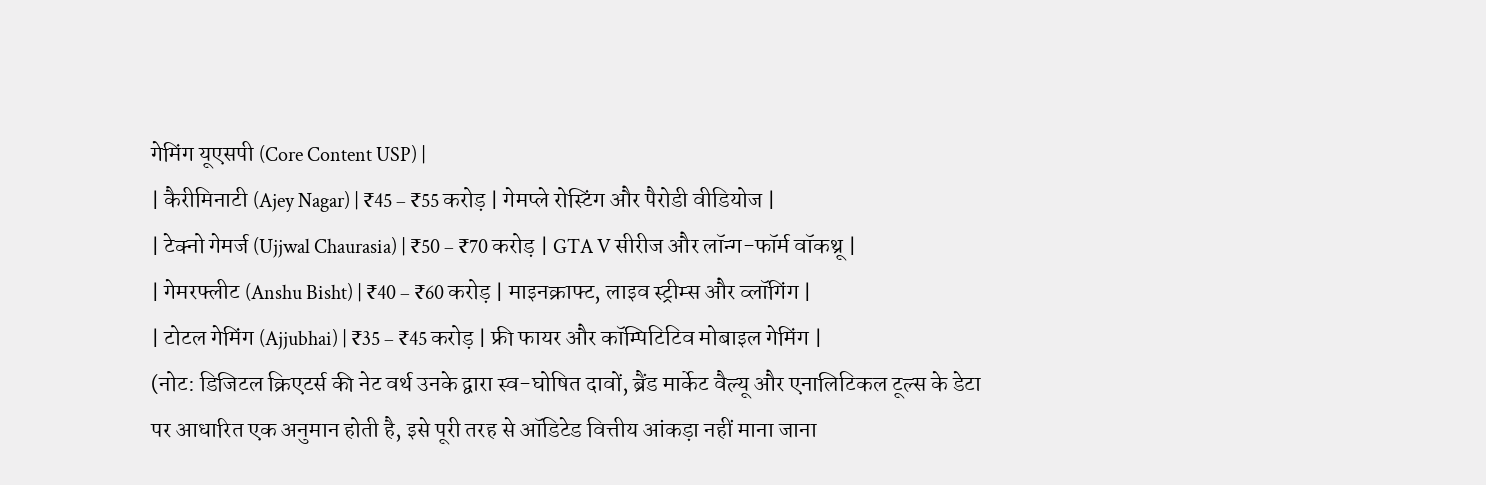गेमिंग यूएसपी (Core Content USP) |
| कैरीमिनाटी (Ajey Nagar) | ₹45 – ₹55 करोड़ | गेमप्ले रोस्टिंग और पैरोडी वीडियोज |
| टेक्नो गेमर्ज (Ujjwal Chaurasia) | ₹50 – ₹70 करोड़ | GTA V सीरीज और लॉन्ग-फॉर्म वॉकथ्रू |
| गेमरफ्लीट (Anshu Bisht) | ₹40 – ₹60 करोड़ | माइनक्राफ्ट, लाइव स्ट्रीम्स और व्लॉगिंग |
| टोटल गेमिंग (Ajjubhai) | ₹35 – ₹45 करोड़ | फ्री फायर और कॉम्पिटिटिव मोबाइल गेमिंग |
(नोट: डिजिटल क्रिएटर्स की नेट वर्थ उनके द्वारा स्व-घोषित दावों, ब्रैंड मार्केट वैल्यू और एनालिटिकल टूल्स के डेटा पर आधारित एक अनुमान होती है, इसे पूरी तरह से ऑडिटेड वित्तीय आंकड़ा नहीं माना जाना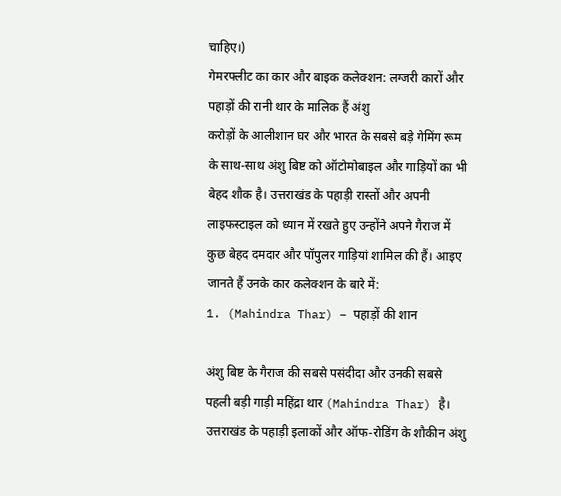चाहिए।)
गेमरफ्लीट का कार और बाइक कलेक्शन: लग्जरी कारों और पहाड़ों की रानी थार के मालिक हैं अंशु
करोड़ों के आलीशान घर और भारत के सबसे बड़े गेमिंग रूम के साथ-साथ अंशु बिष्ट को ऑटोमोबाइल और गाड़ियों का भी बेहद शौक है। उत्तराखंड के पहाड़ी रास्तों और अपनी लाइफस्टाइल को ध्यान में रखते हुए उन्होंने अपने गैराज में कुछ बेहद दमदार और पॉपुलर गाड़ियां शामिल की हैं। आइए जानते हैं उनके कार कलेक्शन के बारे में:
1. (Mahindra Thar) – पहाड़ों की शान

अंशु बिष्ट के गैराज की सबसे पसंदीदा और उनकी सबसे पहली बड़ी गाड़ी महिंद्रा थार (Mahindra Thar) है। उत्तराखंड के पहाड़ी इलाकों और ऑफ-रोडिंग के शौकीन अंशु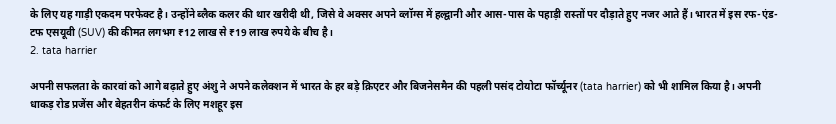के लिए यह गाड़ी एकदम परफेक्ट है। उन्होंने ब्लैक कलर की थार खरीदी थी, जिसे वे अक्सर अपने व्लॉग्स में हल्द्वानी और आस-पास के पहाड़ी रास्तों पर दौड़ाते हुए नजर आते हैं। भारत में इस रफ-एंड-टफ एसयूवी (SUV) की कीमत लगभग ₹12 लाख से ₹19 लाख रुपये के बीच है।
2. tata harrier

अपनी सफलता के कारवां को आगे बढ़ाते हुए अंशु ने अपने कलेक्शन में भारत के हर बड़े क्रिएटर और बिजनेसमैन की पहली पसंद टोयोटा फॉर्च्यूनर (tata harrier) को भी शामिल किया है। अपनी धाकड़ रोड प्रजेंस और बेहतरीन कंफर्ट के लिए मशहूर इस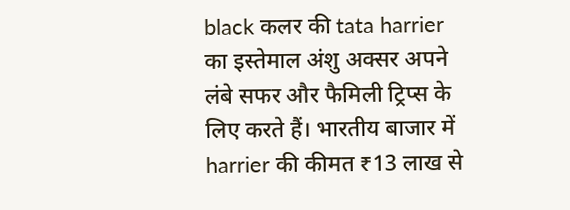black कलर की tata harrier का इस्तेमाल अंशु अक्सर अपने लंबे सफर और फैमिली ट्रिप्स के लिए करते हैं। भारतीय बाजार में harrier की कीमत ₹13 लाख से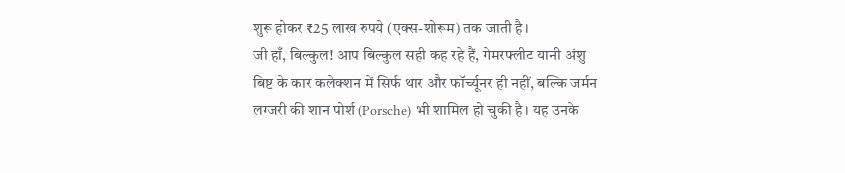शुरू होकर ₹25 लाख रुपये (एक्स-शोरूम) तक जाती है।
जी हाँ, बिल्कुल! आप बिल्कुल सही कह रहे हैं, गेमरफ्लीट यानी अंशु बिष्ट के कार कलेक्शन में सिर्फ थार और फॉर्च्यूनर ही नहीं, बल्कि जर्मन लग्जरी की शान पोर्श (Porsche) भी शामिल हो चुकी है। यह उनके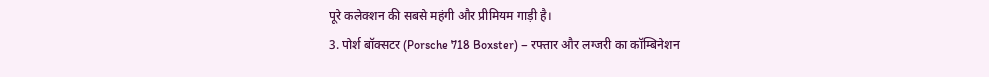पूरे कलेक्शन की सबसे महंगी और प्रीमियम गाड़ी है।
3. पोर्श बॉक्सटर (Porsche 718 Boxster) – रफ्तार और लग्जरी का कॉम्बिनेशन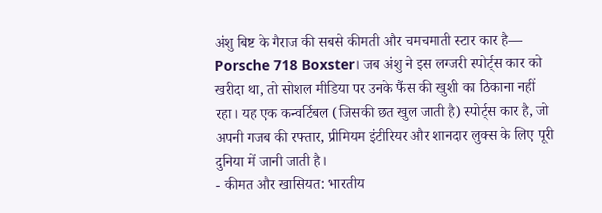अंशु बिष्ट के गैराज की सबसे कीमती और चमचमाती स्टार कार है— Porsche 718 Boxster। जब अंशु ने इस लग्जरी स्पोर्ट्स कार को खरीदा था, तो सोशल मीडिया पर उनके फैंस की खुशी का ठिकाना नहीं रहा। यह एक कन्वर्टिबल (जिसकी छत खुल जाती है) स्पोर्ट्स कार है, जो अपनी गजब की रफ्तार, प्रीमियम इंटीरियर और शानदार लुक्स के लिए पूरी दुनिया में जानी जाती है।
- कीमत और खासियत: भारतीय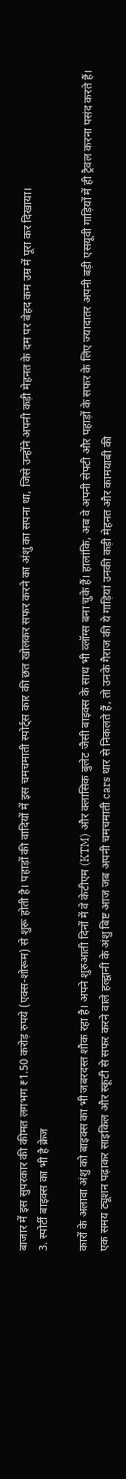बाजार में इस सुपरकार की कीमत लगभग ₹1.50 करोड़ रुपये (एक्स-शोरूम) से शुरू होती है। पहाड़ों की वादियों में इस चमचमाती स्पोर्ट्स कार की छत खोलकर सफर करने का अंशु का सपना था, जिसे उन्होंने अपनी कड़ी मेहनत के दम पर बेहद कम उम्र में पूरा कर दिखाया।
3. स्पोर्टी बाइक्स का भी है क्रेज

कारों के अलावा अंशु को बाइक्स का भी जबरदस्त शौक रहा है। अपने शुरुआती दिनों में वे केटीएम (KTM) और क्लासिक बुलेट जैसी बाइक्स के साथ भी व्लॉग्स बना चुके हैं। हालांकि, अब वे अपनी सेफ्टी और पहाड़ों के सफर के लिए ज्यादातर अपनी बड़ी एसयूवी गाड़ियों में ही ट्रैवल करना पसंद करते हैं।
एक समय ट्यूशन पढ़ाकर साइकिल और स्कूटी से सफर करने वाले हल्द्वानी के अंशु बिष्ट आज जब अपनी चमचमाती cars थार से निकलते हैं, तो उनके गैराज की ये गाड़ियां उनकी कड़ी मेहनत और कामयाबी की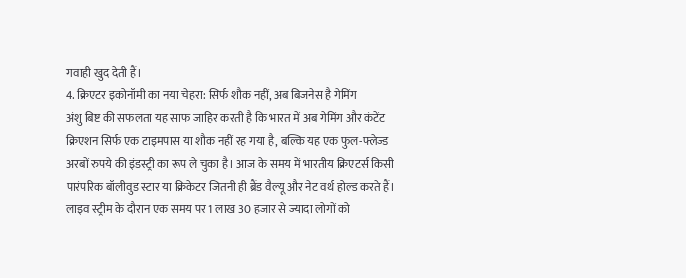गवाही खुद देती हैं।
4. क्रिएटर इकोनॉमी का नया चेहरा: सिर्फ शौक नहीं, अब बिजनेस है गेमिंग
अंशु बिष्ट की सफलता यह साफ जाहिर करती है कि भारत में अब गेमिंग और कंटेंट क्रिएशन सिर्फ एक टाइमपास या शौक नहीं रह गया है, बल्कि यह एक फुल-फ्लेज्ड अरबों रुपये की इंडस्ट्री का रूप ले चुका है। आज के समय में भारतीय क्रिएटर्स किसी पारंपरिक बॉलीवुड स्टार या क्रिकेटर जितनी ही ब्रैंड वैल्यू और नेट वर्थ होल्ड करते हैं। लाइव स्ट्रीम के दौरान एक समय पर 1 लाख 30 हजार से ज्यादा लोगों को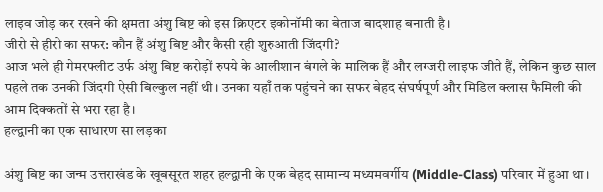लाइव जोड़ कर रखने की क्षमता अंशु बिष्ट को इस क्रिएटर इकोनॉमी का बेताज बादशाह बनाती है।
जीरो से हीरो का सफर: कौन हैं अंशु बिष्ट और कैसी रही शुरुआती जिंदगी?
आज भले ही गेमरफ्लीट उर्फ अंशु बिष्ट करोड़ों रुपये के आलीशान बंगले के मालिक हैं और लग्जरी लाइफ जीते हैं, लेकिन कुछ साल पहले तक उनकी जिंदगी ऐसी बिल्कुल नहीं थी। उनका यहाँ तक पहुंचने का सफर बेहद संघर्षपूर्ण और मिडिल क्लास फैमिली की आम दिक्कतों से भरा रहा है।
हल्द्वानी का एक साधारण सा लड़का

अंशु बिष्ट का जन्म उत्तराखंड के खूबसूरत शहर हल्द्वानी के एक बेहद सामान्य मध्यमवर्गीय (Middle-Class) परिवार में हुआ था।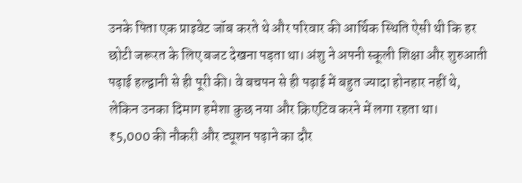उनके पिता एक प्राइवेट जॉब करते थे और परिवार की आर्थिक स्थिति ऐसी थी कि हर छोटी जरूरत के लिए बजट देखना पड़ता था। अंशु ने अपनी स्कूली शिक्षा और शुरुआती पढ़ाई हल्द्वानी से ही पूरी की। वे बचपन से ही पढ़ाई में बहुत ज्यादा होनहार नहीं थे, लेकिन उनका दिमाग हमेशा कुछ नया और क्रिएटिव करने में लगा रहता था।
₹5,000 की नौकरी और ट्यूशन पढ़ाने का दौर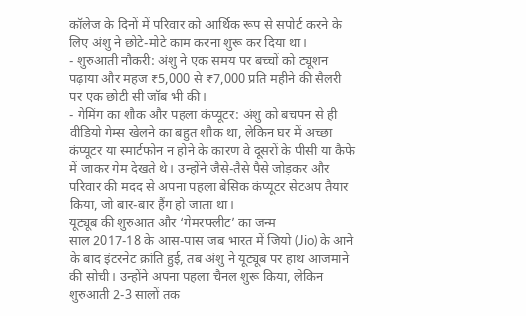कॉलेज के दिनों में परिवार को आर्थिक रूप से सपोर्ट करने के लिए अंशु ने छोटे-मोटे काम करना शुरू कर दिया था।
- शुरुआती नौकरी: अंशु ने एक समय पर बच्चों को ट्यूशन पढ़ाया और महज ₹5,000 से ₹7,000 प्रति महीने की सैलरी पर एक छोटी सी जॉब भी की।
- गेमिंग का शौक और पहला कंप्यूटर: अंशु को बचपन से ही वीडियो गेम्स खेलने का बहुत शौक था, लेकिन घर में अच्छा कंप्यूटर या स्मार्टफोन न होने के कारण वे दूसरों के पीसी या कैफे में जाकर गेम देखते थे। उन्होंने जैसे-तैसे पैसे जोड़कर और परिवार की मदद से अपना पहला बेसिक कंप्यूटर सेटअप तैयार किया, जो बार-बार हैंग हो जाता था।
यूट्यूब की शुरुआत और ‘गेमरफ्लीट’ का जन्म
साल 2017-18 के आस-पास जब भारत में जियो (Jio) के आने के बाद इंटरनेट क्रांति हुई, तब अंशु ने यूट्यूब पर हाथ आजमाने की सोची। उन्होंने अपना पहला चैनल शुरू किया, लेकिन शुरुआती 2-3 सालों तक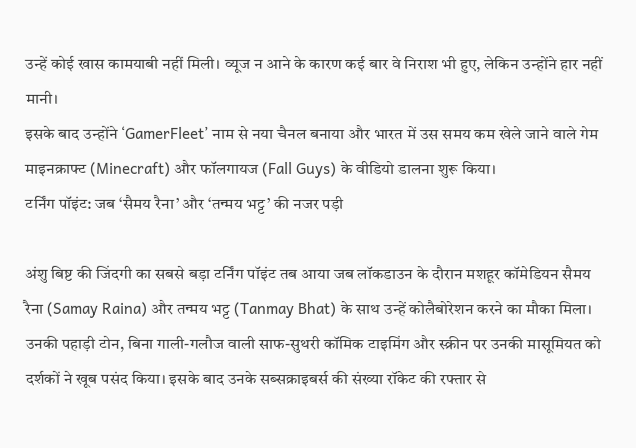उन्हें कोई खास कामयाबी नहीं मिली। व्यूज न आने के कारण कई बार वे निराश भी हुए, लेकिन उन्होंने हार नहीं मानी।
इसके बाद उन्होंने ‘GamerFleet’ नाम से नया चैनल बनाया और भारत में उस समय कम खेले जाने वाले गेम माइनक्राफ्ट (Minecraft) और फॉलगायज (Fall Guys) के वीडियो डालना शुरू किया।
टर्निंग पॉइंट: जब ‘सैमय रैना’ और ‘तन्मय भट्ट’ की नजर पड़ी

अंशु बिष्ट की जिंदगी का सबसे बड़ा टर्निंग पॉइंट तब आया जब लॉकडाउन के दौरान मशहूर कॉमेडियन सैमय रैना (Samay Raina) और तन्मय भट्ट (Tanmay Bhat) के साथ उन्हें कोलैबोरेशन करने का मौका मिला।
उनकी पहाड़ी टोन, बिना गाली-गलौज वाली साफ-सुथरी कॉमिक टाइमिंग और स्क्रीन पर उनकी मासूमियत को दर्शकों ने खूब पसंद किया। इसके बाद उनके सब्सक्राइबर्स की संख्या रॉकेट की रफ्तार से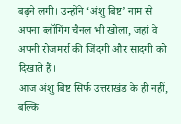बढ़ने लगी। उन्होंने ‘अंशु बिष्ट’ नाम से अपना व्लॉगिंग चैनल भी खोला, जहां वे अपनी रोजमर्रा की जिंदगी और सादगी को दिखाते हैं।
आज अंशु बिष्ट सिर्फ उत्तराखंड के ही नहीं, बल्कि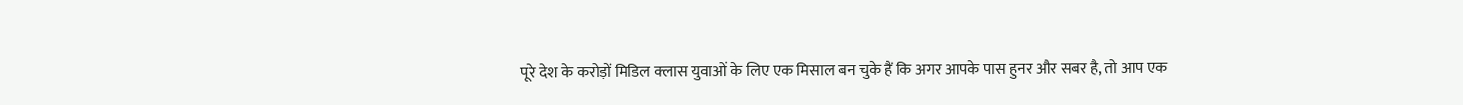पूरे देश के करोड़ों मिडिल क्लास युवाओं के लिए एक मिसाल बन चुके हैं कि अगर आपके पास हुनर और सबर है, तो आप एक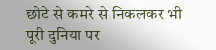छोटे से कमरे से निकलकर भी पूरी दुनिया पर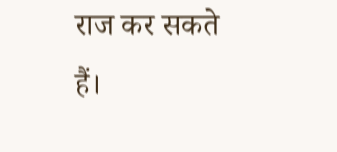राज कर सकते हैं।